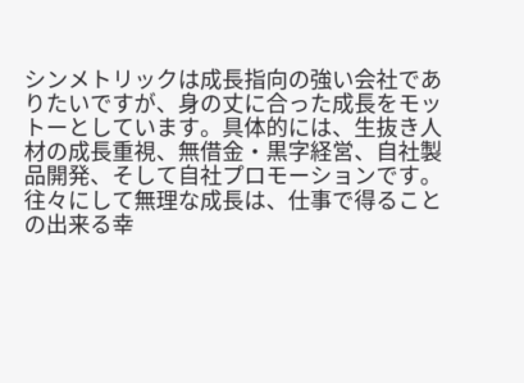シンメトリックは成長指向の強い会社でありたいですが、身の丈に合った成長をモットーとしています。具体的には、生抜き人材の成長重視、無借金・黒字経営、自社製品開発、そして自社プロモーションです。往々にして無理な成長は、仕事で得ることの出来る幸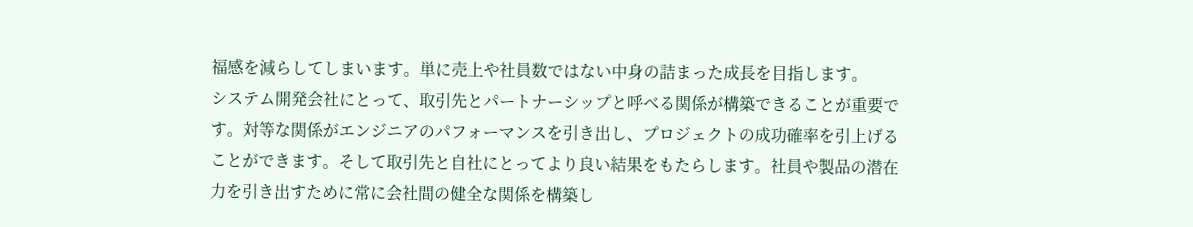福感を減らしてしまいます。単に売上や社員数ではない中身の詰まった成長を目指します。
システム開発会社にとって、取引先とパートナーシップと呼べる関係が構築できることが重要です。対等な関係がエンジニアのパフォーマンスを引き出し、プロジェクトの成功確率を引上げることができます。そして取引先と自社にとってより良い結果をもたらします。社員や製品の潜在力を引き出すために常に会社間の健全な関係を構築し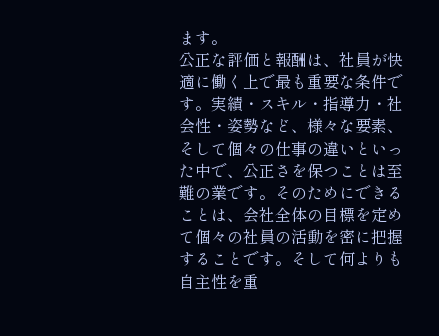ます。
公正な評価と報酬は、社員が快適に働く上で最も重要な条件です。実績・スキル・指導力・社会性・姿勢など、様々な要素、そして個々の仕事の違いといった中で、公正さを保つことは至難の業です。そのためにできることは、会社全体の目標を定めて個々の社員の活動を密に把握することです。そして何よりも自主性を重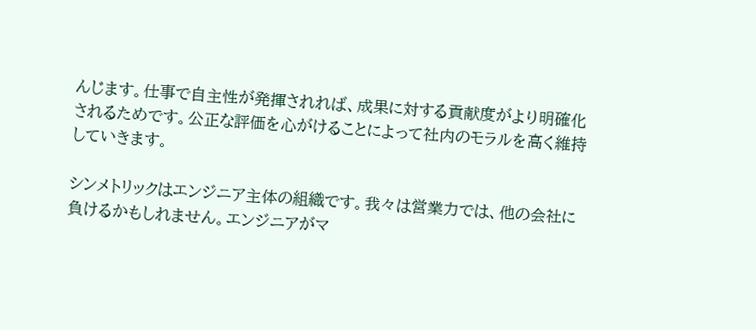んじます。仕事で自主性が発揮されれば、成果に対する貢献度がより明確化されるためです。公正な評価を心がけることによって社内のモラルを高く維持していきます。

シンメトリックはエンジニア主体の組織です。我々は営業力では、他の会社に負けるかもしれません。エンジニアがマ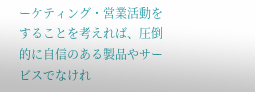ーケティング・営業活動をすることを考えれば、圧倒的に自信のある製品やサービスでなけれ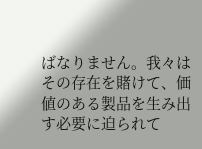ばなりません。我々はその存在を賭けて、価値のある製品を生み出す必要に迫られて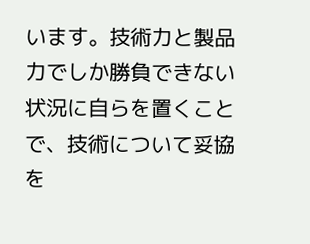います。技術力と製品力でしか勝負できない状況に自らを置くことで、技術について妥協を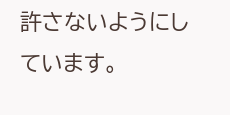許さないようにしています。